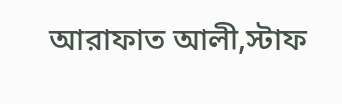আরাফাত আলী,স্টাফ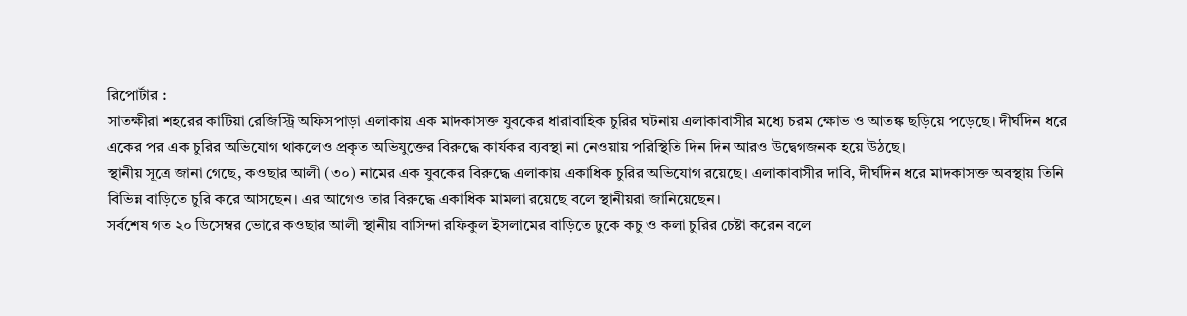রিপোর্টার :
সাতক্ষীরা শহরের কাটিয়া রেজিস্ট্রি অফিসপাড়া এলাকায় এক মাদকাসক্ত যুবকের ধারাবাহিক চুরির ঘটনায় এলাকাবাসীর মধ্যে চরম ক্ষোভ ও আতঙ্ক ছড়িয়ে পড়েছে। দীর্ঘদিন ধরে একের পর এক চুরির অভিযোগ থাকলেও প্রকৃত অভিযুক্তের বিরুদ্ধে কার্যকর ব্যবস্থা না নেওয়ায় পরিস্থিতি দিন দিন আরও উদ্বেগজনক হয়ে উঠছে।
স্থানীয় সূত্রে জানা গেছে, কওছার আলী (৩০) নামের এক যুবকের বিরুদ্ধে এলাকায় একাধিক চুরির অভিযোগ রয়েছে। এলাকাবাসীর দাবি, দীর্ঘদিন ধরে মাদকাসক্ত অবস্থায় তিনি বিভিন্ন বাড়িতে চুরি করে আসছেন। এর আগেও তার বিরুদ্ধে একাধিক মামলা রয়েছে বলে স্থানীয়রা জানিয়েছেন।
সর্বশেষ গত ২০ ডিসেম্বর ভোরে কওছার আলী স্থানীয় বাসিন্দা রফিকুল ইসলামের বাড়িতে ঢুকে কচু ও কলা চুরির চেষ্টা করেন বলে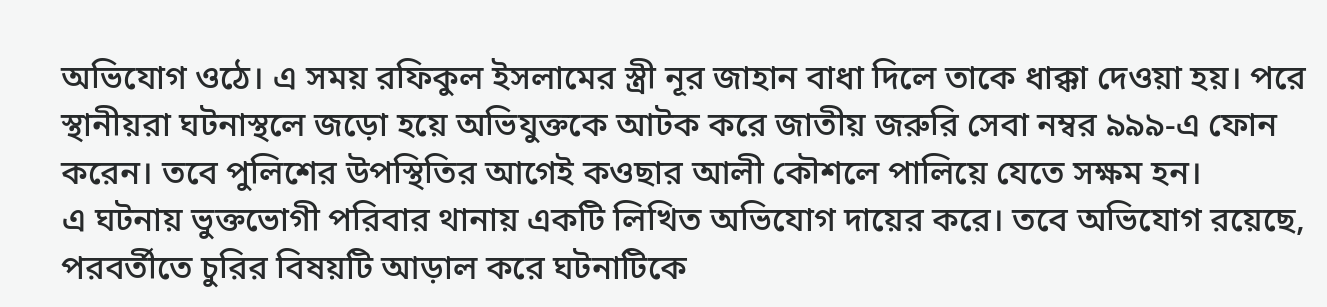অভিযোগ ওঠে। এ সময় রফিকুল ইসলামের স্ত্রী নূর জাহান বাধা দিলে তাকে ধাক্কা দেওয়া হয়। পরে স্থানীয়রা ঘটনাস্থলে জড়ো হয়ে অভিযুক্তকে আটক করে জাতীয় জরুরি সেবা নম্বর ৯৯৯-এ ফোন করেন। তবে পুলিশের উপস্থিতির আগেই কওছার আলী কৌশলে পালিয়ে যেতে সক্ষম হন।
এ ঘটনায় ভুক্তভোগী পরিবার থানায় একটি লিখিত অভিযোগ দায়ের করে। তবে অভিযোগ রয়েছে, পরবর্তীতে চুরির বিষয়টি আড়াল করে ঘটনাটিকে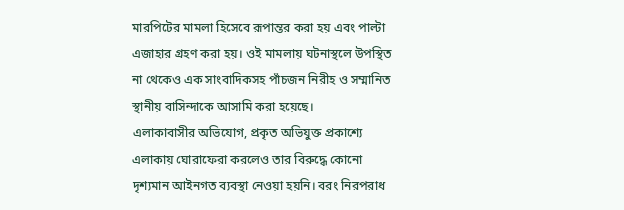মারপিটের মামলা হিসেবে রূপান্তর করা হয় এবং পাল্টা এজাহার গ্রহণ করা হয়। ওই মামলায় ঘটনাস্থলে উপস্থিত না থেকেও এক সাংবাদিকসহ পাঁচজন নিরীহ ও সম্মানিত স্থানীয় বাসিন্দাকে আসামি করা হয়েছে।
এলাকাবাসীর অভিযোগ, প্রকৃত অভিযুক্ত প্রকাশ্যে এলাকায় ঘোরাফেরা করলেও তার বিরুদ্ধে কোনো দৃশ্যমান আইনগত ব্যবস্থা নেওয়া হয়নি। বরং নিরপরাধ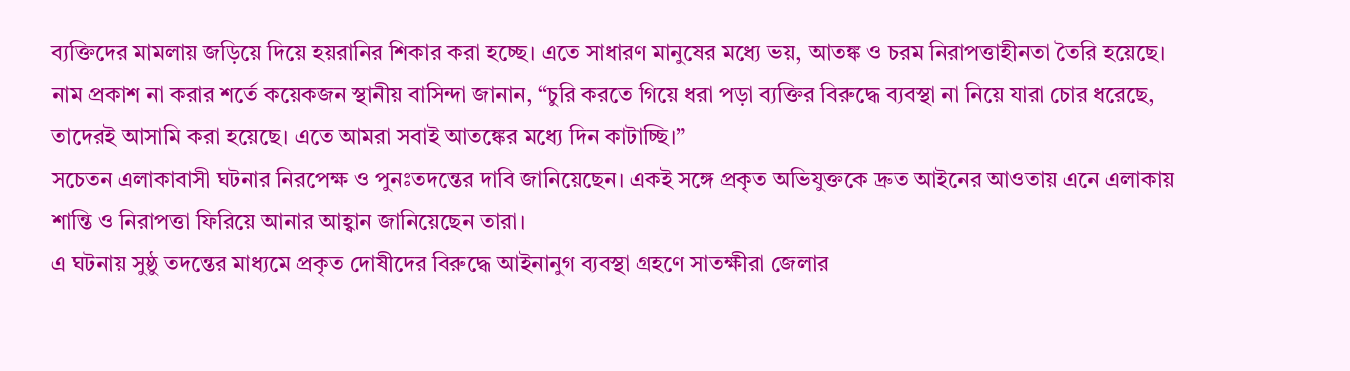ব্যক্তিদের মামলায় জড়িয়ে দিয়ে হয়রানির শিকার করা হচ্ছে। এতে সাধারণ মানুষের মধ্যে ভয়, আতঙ্ক ও চরম নিরাপত্তাহীনতা তৈরি হয়েছে।
নাম প্রকাশ না করার শর্তে কয়েকজন স্থানীয় বাসিন্দা জানান, “চুরি করতে গিয়ে ধরা পড়া ব্যক্তির বিরুদ্ধে ব্যবস্থা না নিয়ে যারা চোর ধরেছে, তাদেরই আসামি করা হয়েছে। এতে আমরা সবাই আতঙ্কের মধ্যে দিন কাটাচ্ছি।”
সচেতন এলাকাবাসী ঘটনার নিরপেক্ষ ও পুনঃতদন্তের দাবি জানিয়েছেন। একই সঙ্গে প্রকৃত অভিযুক্তকে দ্রুত আইনের আওতায় এনে এলাকায় শান্তি ও নিরাপত্তা ফিরিয়ে আনার আহ্বান জানিয়েছেন তারা।
এ ঘটনায় সুষ্ঠু তদন্তের মাধ্যমে প্রকৃত দোষীদের বিরুদ্ধে আইনানুগ ব্যবস্থা গ্রহণে সাতক্ষীরা জেলার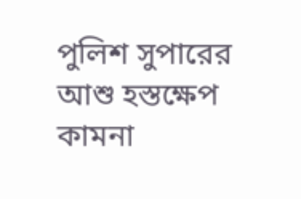পুলিশ সুপারের আশু হস্তক্ষেপ কামনা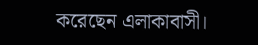করেছেন এলাকাবাসী।